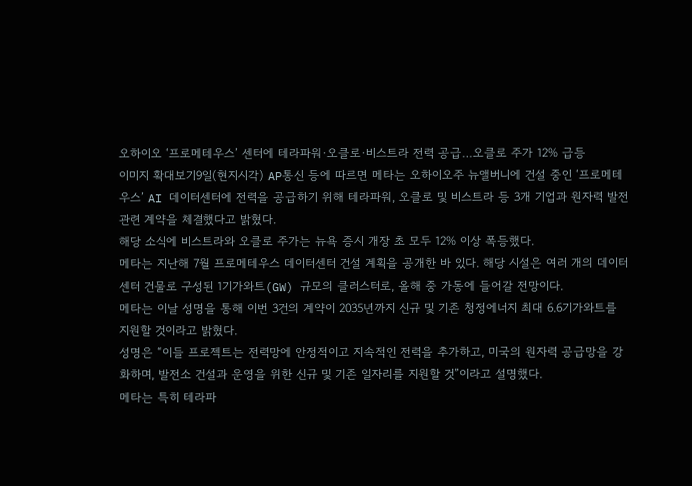오하이오 ‘프로메테우스’ 센터에 테라파워·오클로·비스트라 전력 공급…오클로 주가 12% 급등
이미지 확대보기9일(현지시각) AP통신 등에 따르면 메타는 오하이오주 뉴앨버니에 건설 중인 ‘프로메테우스’ AI 데이터센터에 전력을 공급하기 위해 테라파워, 오클로 및 비스트라 등 3개 기업과 원자력 발전 관련 계약을 체결했다고 밝혔다.
해당 소식에 비스트라와 오클로 주가는 뉴욕 증시 개장 초 모두 12% 이상 폭등했다.
메타는 지난해 7월 프로메테우스 데이터센터 건설 계획을 공개한 바 있다. 해당 시설은 여러 개의 데이터센터 건물로 구성된 1기가와트(GW) 규모의 클러스터로, 올해 중 가동에 들어갈 전망이다.
메타는 이날 성명을 통해 이번 3건의 계약이 2035년까지 신규 및 기존 청정에너지 최대 6.6기가와트를 지원할 것이라고 밝혔다.
성명은 “이들 프로젝트는 전력망에 안정적이고 지속적인 전력을 추가하고, 미국의 원자력 공급망을 강화하며, 발전소 건설과 운영을 위한 신규 및 기존 일자리를 지원할 것”이라고 설명했다.
메타는 특히 테라파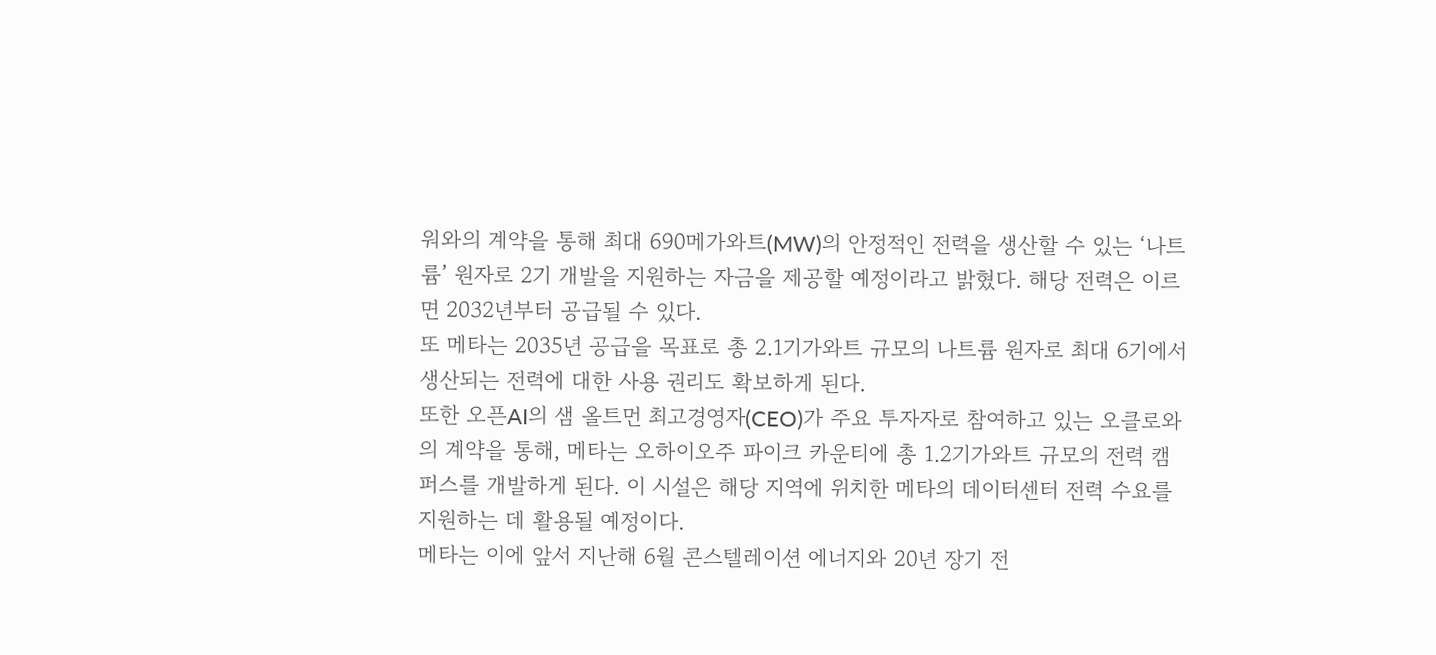워와의 계약을 통해 최대 690메가와트(MW)의 안정적인 전력을 생산할 수 있는 ‘나트륨’ 원자로 2기 개발을 지원하는 자금을 제공할 예정이라고 밝혔다. 해당 전력은 이르면 2032년부터 공급될 수 있다.
또 메타는 2035년 공급을 목표로 총 2.1기가와트 규모의 나트륨 원자로 최대 6기에서 생산되는 전력에 대한 사용 권리도 확보하게 된다.
또한 오픈AI의 샘 올트먼 최고경영자(CEO)가 주요 투자자로 참여하고 있는 오클로와의 계약을 통해, 메타는 오하이오주 파이크 카운티에 총 1.2기가와트 규모의 전력 캠퍼스를 개발하게 된다. 이 시설은 해당 지역에 위치한 메타의 데이터센터 전력 수요를 지원하는 데 활용될 예정이다.
메타는 이에 앞서 지난해 6월 콘스텔레이션 에너지와 20년 장기 전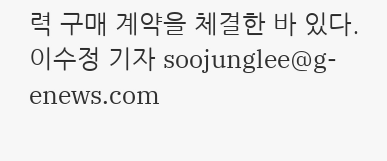력 구매 계약을 체결한 바 있다.
이수정 기자 soojunglee@g-enews.com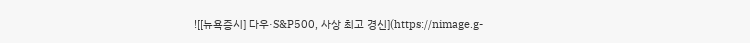![[뉴욕증시] 다우·S&P500, 사상 최고 경신](https://nimage.g-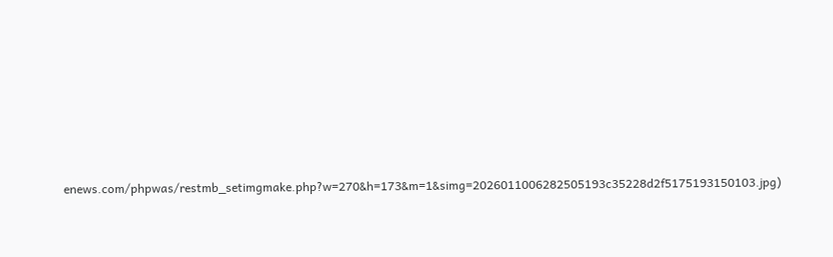enews.com/phpwas/restmb_setimgmake.php?w=270&h=173&m=1&simg=2026011006282505193c35228d2f5175193150103.jpg)